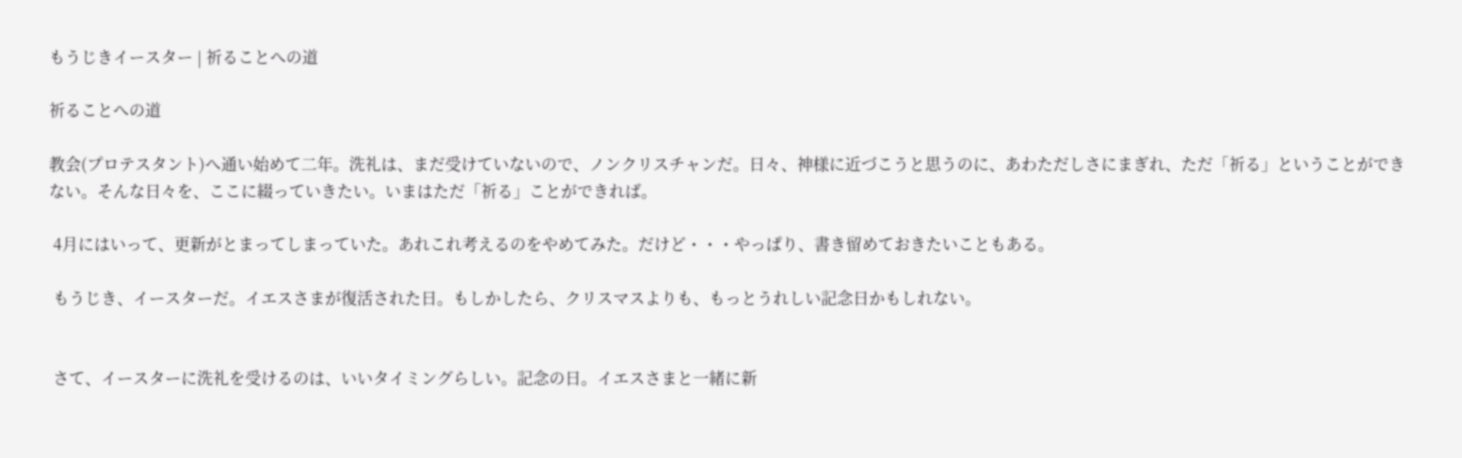もうじきイースター | 祈ることへの道

祈ることへの道

教会(プロテスタント)へ通い始めて二年。洗礼は、まだ受けていないので、ノンクリスチャンだ。日々、神様に近づこうと思うのに、あわただしさにまぎれ、ただ「祈る」ということができない。そんな日々を、ここに綴っていきたい。いまはただ「祈る」ことができれば。

 4月にはいって、更新がとまってしまっていた。あれこれ考えるのをやめてみた。だけど・・・やっぱり、書き留めておきたいこともある。

 もうじき、イースターだ。イエスさまが復活された日。もしかしたら、クリスマスよりも、もっとうれしい記念日かもしれない。


 さて、イースターに洗礼を受けるのは、いいタイミングらしい。記念の日。イエスさまと一緒に新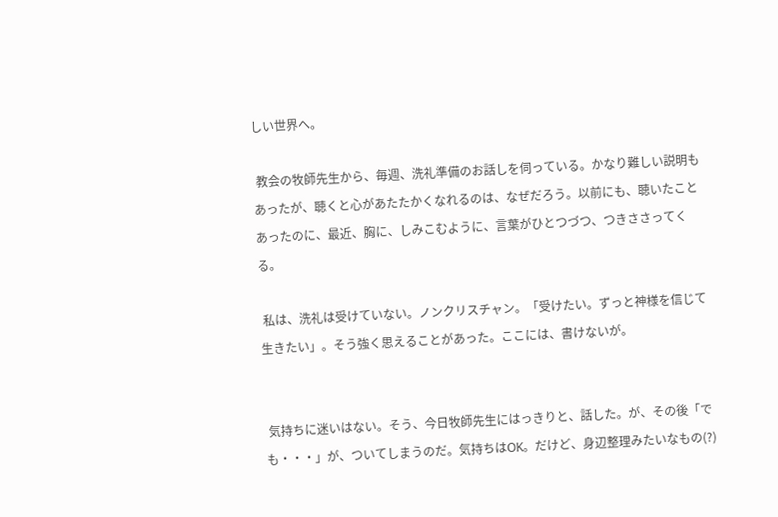しい世界へ。

 教会の牧師先生から、毎週、洗礼準備のお話しを伺っている。かなり難しい説明もあったが、聴くと心があたたかくなれるのは、なぜだろう。以前にも、聴いたことあったのに、最近、胸に、しみこむように、言葉がひとつづつ、つきささってくる。

 私は、洗礼は受けていない。ノンクリスチャン。「受けたい。ずっと神様を信じて生きたい」。そう強く思えることがあった。ここには、書けないが。


 気持ちに迷いはない。そう、今日牧師先生にはっきりと、話した。が、その後「でも・・・」が、ついてしまうのだ。気持ちはOK。だけど、身辺整理みたいなもの(?)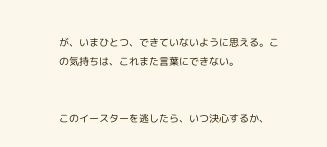が、いまひとつ、できていないように思える。この気持ちは、これまた言葉にできない。


このイースターを逃したら、いつ決心するか、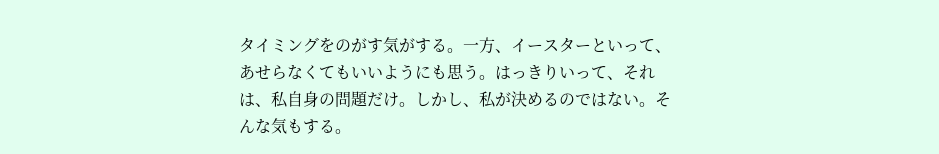タイミングをのがす気がする。一方、イースターといって、あせらなくてもいいようにも思う。はっきりいって、それは、私自身の問題だけ。しかし、私が決めるのではない。そんな気もする。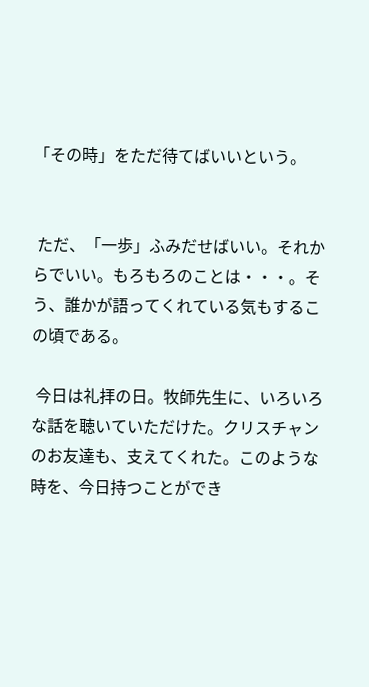「その時」をただ待てばいいという。


 ただ、「一歩」ふみだせばいい。それからでいい。もろもろのことは・・・。そう、誰かが語ってくれている気もするこの頃である。

 今日は礼拝の日。牧師先生に、いろいろな話を聴いていただけた。クリスチャンのお友達も、支えてくれた。このような時を、今日持つことができ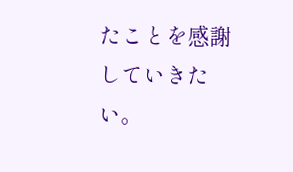たことを感謝していきたい。